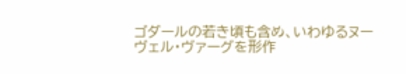ゴダールの若き頃も含め、いわゆるヌーヴェル・ヴァーグを形作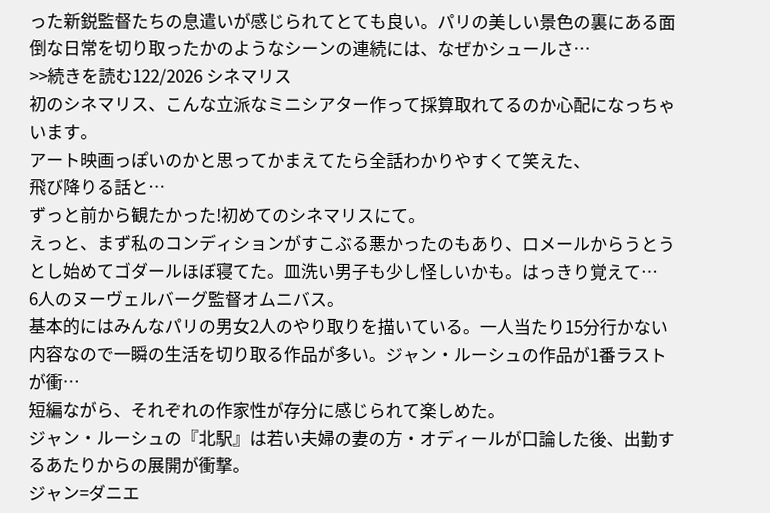った新鋭監督たちの息遣いが感じられてとても良い。パリの美しい景色の裏にある面倒な日常を切り取ったかのようなシーンの連続には、なぜかシュールさ…
>>続きを読む122/2026 シネマリス
初のシネマリス、こんな立派なミニシアター作って採算取れてるのか心配になっちゃいます。
アート映画っぽいのかと思ってかまえてたら全話わかりやすくて笑えた、
飛び降りる話と…
ずっと前から観たかった!初めてのシネマリスにて。
えっと、まず私のコンディションがすこぶる悪かったのもあり、ロメールからうとうとし始めてゴダールほぼ寝てた。皿洗い男子も少し怪しいかも。はっきり覚えて…
6人のヌーヴェルバーグ監督オムニバス。
基本的にはみんなパリの男女2人のやり取りを描いている。一人当たり15分行かない内容なので一瞬の生活を切り取る作品が多い。ジャン・ルーシュの作品が1番ラストが衝…
短編ながら、それぞれの作家性が存分に感じられて楽しめた。
ジャン・ルーシュの『北駅』は若い夫婦の妻の方・オディールが口論した後、出勤するあたりからの展開が衝撃。
ジャン=ダニエ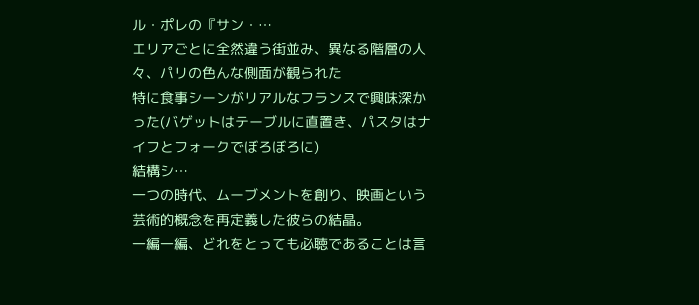ル・ポレの『サン・…
エリアごとに全然違う街並み、異なる階層の人々、パリの色んな側面が観られた
特に食事シーンがリアルなフランスで興味深かった(バゲットはテーブルに直置き、パスタはナイフとフォークでぼろぼろに)
結構シ…
一つの時代、ムーブメントを創り、映画という芸術的概念を再定義した彼らの結晶。
一編一編、どれをとっても必聴であることは言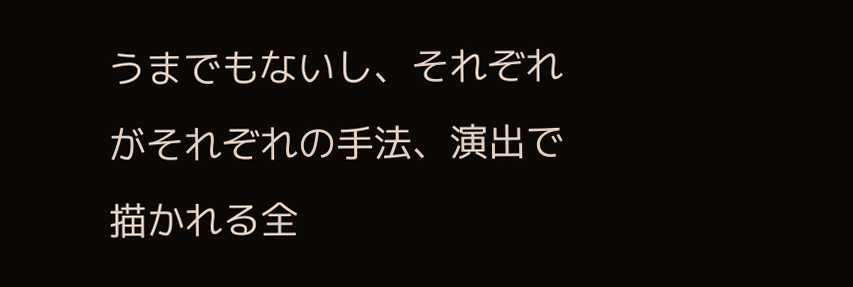うまでもないし、それぞれがそれぞれの手法、演出で描かれる全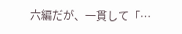六編だが、一貫して「…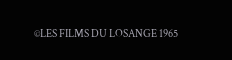©LES FILMS DU LOSANGE 1965